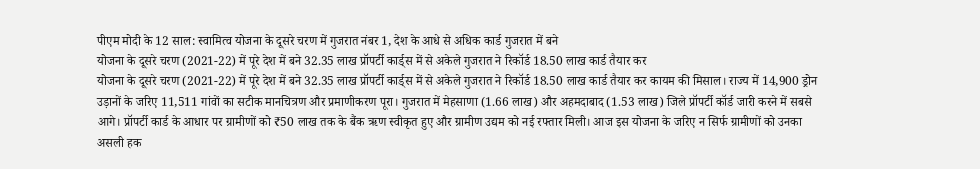पीएम मोदी के 12 साल: स्वामित्व योजना के दूसरे चरण में गुजरात नंबर 1, देश के आधे से अधिक कार्ड गुजरात में बने
योजना के दूसरे चरण (2021-22) में पूरे देश में बने 32.35 लाख प्रॉपर्टी कार्ड्स में से अकेले गुजरात ने रिकॉर्ड 18.50 लाख कार्ड तैयार कर
योजना के दूसरे चरण (2021-22) में पूरे देश में बने 32.35 लाख प्रॉपर्टी कार्ड्स में से अकेले गुजरात ने रिकॉर्ड 18.50 लाख कार्ड तैयार कर कायम की मिसाल। राज्य में 14,900 ड्रोन उड़ानों के जरिए 11,511 गांवों का सटीक मानचित्रण और प्रमाणीकरण पूरा। गुजरात में मेहसाणा (1.66 लाख) और अहमदाबाद (1.53 लाख) जिले प्रॉपर्टी कॉर्ड जारी करने में सबसे आगे। प्रॉपर्टी कार्ड के आधार पर ग्रामीणों को ₹50 लाख तक के बैंक ऋण स्वीकृत हुए और ग्रामीण उद्यम को नई रफ्तार मिली। आज इस योजना के जरिए न सिर्फ ग्रामीणों को उनका असली हक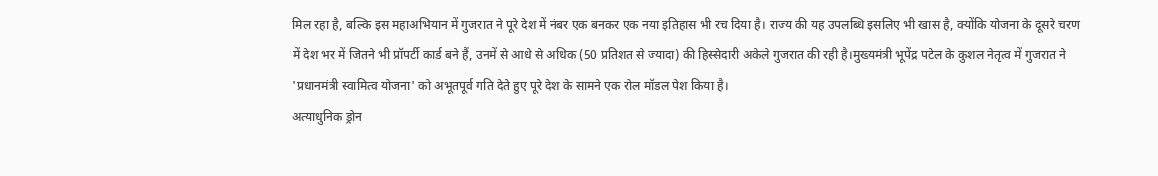मिल रहा है, बल्कि इस महाअभियान में गुजरात ने पूरे देश में नंबर एक बनकर एक नया इतिहास भी रच दिया है। राज्य की यह उपलब्धि इसलिए भी खास है, क्योंकि योजना के दूसरे चरण में देश भर में जितने भी प्रॉपर्टी कार्ड बने हैं, उनमें से आधे से अधिक (50 प्रतिशत से ज्यादा) की हिस्सेदारी अकेले गुजरात की रही है।मुख्यमंत्री भूपेंद्र पटेल के कुशल नेतृत्व में गुजरात ने 'प्रधानमंत्री स्वामित्व योजना' को अभूतपूर्व गति देते हुए पूरे देश के सामने एक रोल मॉडल पेश किया है।
अत्याधुनिक ड्रोन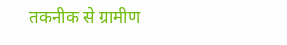तकनीक से ग्रामीण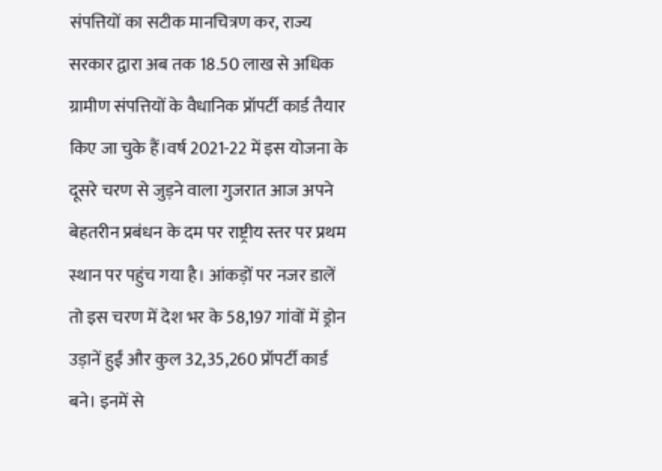संपत्तियों का सटीक मानचित्रण कर, राज्य सरकार द्वारा अब तक 18.50 लाख से अधिक ग्रामीण संपत्तियों के वैधानिक प्रॉपर्टी कार्ड तैयार किए जा चुके हैं।वर्ष 2021-22 में इस योजना के दूसरे चरण से जुड़ने वाला गुजरात आज अपने बेहतरीन प्रबंधन के दम पर राष्ट्रीय स्तर पर प्रथम स्थान पर पहुंच गया है। आंकड़ों पर नजर डालें तो इस चरण में देश भर के 58,197 गांवों में ड्रोन उड़ानें हुईं और कुल 32,35,260 प्रॉपर्टी कार्ड बने। इनमें से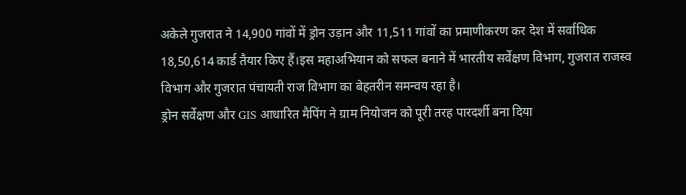अकेले गुजरात ने 14,900 गांवों में ड्रोन उड़ान और 11,511 गांवों का प्रमाणीकरण कर देश में सर्वाधिक 18,50,614 कार्ड तैयार किए हैं।इस महाअभियान को सफल बनाने में भारतीय सर्वेक्षण विभाग, गुजरात राजस्व विभाग और गुजरात पंचायती राज विभाग का बेहतरीन समन्वय रहा है।
ड्रोन सर्वेक्षण और GIS आधारित मैपिंग ने ग्राम नियोजन को पूरी तरह पारदर्शी बना दिया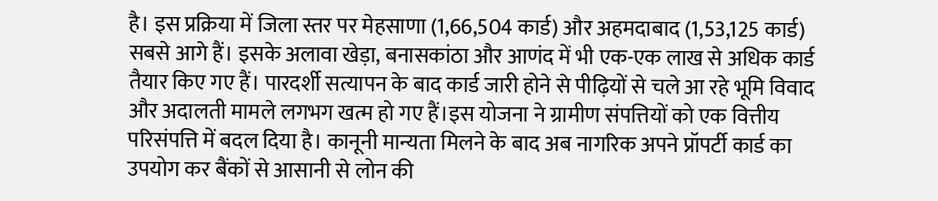है। इस प्रक्रिया में जिला स्तर पर मेहसाणा (1,66,504 कार्ड) और अहमदाबाद (1,53,125 कार्ड) सबसे आगे हैं। इसके अलावा खेड़ा, बनासकांठा और आणंद में भी एक-एक लाख से अधिक कार्ड तैयार किए गए हैं। पारदर्शी सत्यापन के बाद कार्ड जारी होने से पीढ़ियों से चले आ रहे भूमि विवाद और अदालती मामले लगभग खत्म हो गए हैं।इस योजना ने ग्रामीण संपत्तियों को एक वित्तीय परिसंपत्ति में बदल दिया है। कानूनी मान्यता मिलने के बाद अब नागरिक अपने प्रॉपर्टी कार्ड का उपयोग कर बैंकों से आसानी से लोन की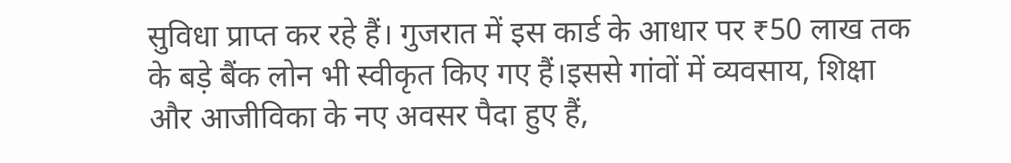सुविधा प्राप्त कर रहे हैं। गुजरात में इस कार्ड के आधार पर ₹50 लाख तक के बड़े बैंक लोन भी स्वीकृत किए गए हैं।इससे गांवों में व्यवसाय, शिक्षा और आजीविका के नए अवसर पैदा हुए हैं,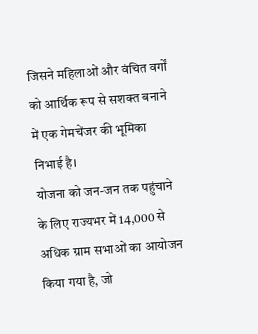जिसने महिलाओं और वंचित वर्गों को आर्थिक रूप से सशक्त बनाने में एक गेमचेंजर की भूमिका निभाई है।
योजना को जन-जन तक पहुंचाने के लिए राज्यभर में 14,000 से अधिक ग्राम सभाओं का आयोजन किया गया है, जो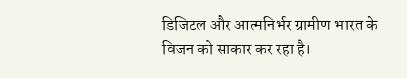डिजिटल और आत्मनिर्भर ग्रामीण भारत के विजन को साकार कर रहा है।